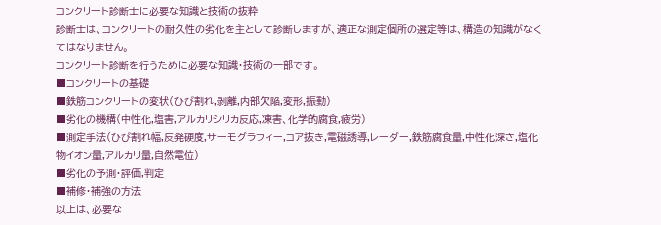コンクリート診断士に必要な知識と技術の抜粋
診断士は、コンクリートの耐久性の劣化を主として診断しますが、適正な測定個所の選定等は、構造の知識がなくてはなりません。
コンクリート診断を行うために必要な知識・技術の一部です。
■コンクリートの基礎
■鉄筋コンクリートの変状(ひび割れ,剥離,内部欠陥,変形,振動)
■劣化の機構(中性化,塩害,アルカリシリカ反応,凍害、化学的腐食,疲労)
■測定手法(ひび割れ幅,反発硬度,サーモグラフィー,コア抜き,電磁誘導,レーダー,鉄筋腐食量,中性化深さ,塩化物イオン量,アルカリ量,自然電位)
■劣化の予測・評価,判定
■補修・補強の方法
以上は、必要な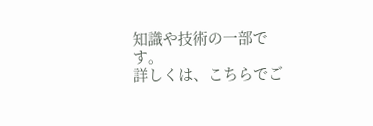知識や技術の一部です。
詳しくは、こちらでご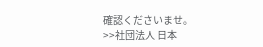確認くださいませ。
>>社団法人 日本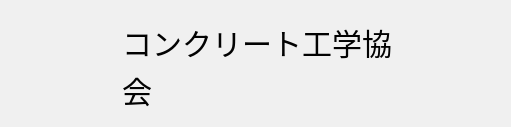コンクリート工学協会